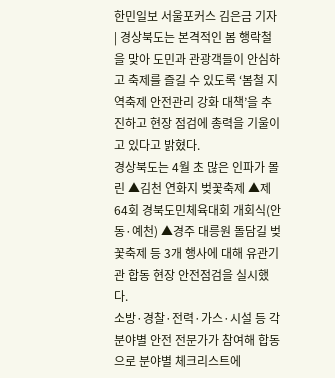한민일보 서울포커스 김은금 기자 | 경상북도는 본격적인 봄 행락철을 맞아 도민과 관광객들이 안심하고 축제를 즐길 수 있도록 ‘봄철 지역축제 안전관리 강화 대책’을 추진하고 현장 점검에 총력을 기울이고 있다고 밝혔다.
경상북도는 4월 초 많은 인파가 몰린 ▲김천 연화지 벚꽃축제 ▲제64회 경북도민체육대회 개회식(안동·예천) ▲경주 대릉원 돌담길 벚꽃축제 등 3개 행사에 대해 유관기관 합동 현장 안전점검을 실시했다.
소방·경찰·전력·가스·시설 등 각 분야별 안전 전문가가 참여해 합동으로 분야별 체크리스트에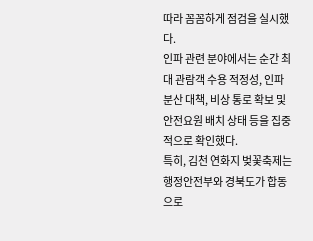따라 꼼꼼하게 점검을 실시했다.
인파 관련 분야에서는 순간 최대 관람객 수용 적정성, 인파 분산 대책, 비상 통로 확보 및 안전요원 배치 상태 등을 집중적으로 확인했다.
특히, 김천 연화지 벚꽃축제는 행정안전부와 경북도가 합동으로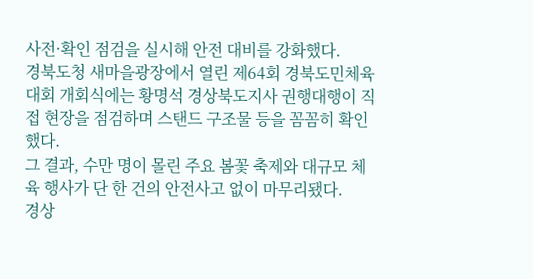사전·확인 점검을 실시해 안전 대비를 강화했다.
경북도청 새마을광장에서 열린 제64회 경북도민체육대회 개회식에는 황명석 경상북도지사 권행대행이 직접 현장을 점검하며 스탠드 구조물 등을 꼼꼼히 확인했다.
그 결과, 수만 명이 몰린 주요 봄꽃 축제와 대규모 체육 행사가 단 한 건의 안전사고 없이 마무리됐다.
경상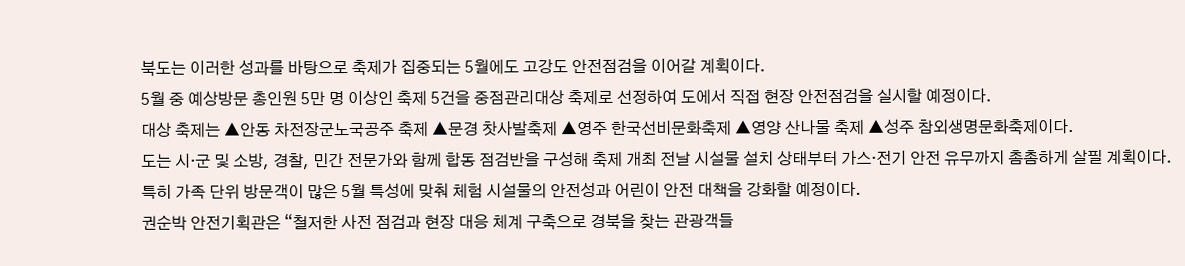북도는 이러한 성과를 바탕으로 축제가 집중되는 5월에도 고강도 안전점검을 이어갈 계획이다.
5월 중 예상방문 총인원 5만 명 이상인 축제 5건을 중점관리대상 축제로 선정하여 도에서 직접 현장 안전점검을 실시할 예정이다.
대상 축제는 ▲안동 차전장군노국공주 축제 ▲문경 찻사발축제 ▲영주 한국선비문화축제 ▲영양 산나물 축제 ▲성주 참외생명문화축제이다.
도는 시·군 및 소방, 경찰, 민간 전문가와 함께 합동 점검반을 구성해 축제 개최 전날 시설물 설치 상태부터 가스·전기 안전 유무까지 촘촘하게 살필 계획이다.
특히 가족 단위 방문객이 많은 5월 특성에 맞춰 체험 시설물의 안전성과 어린이 안전 대책을 강화할 예정이다.
권순박 안전기획관은 “철저한 사전 점검과 현장 대응 체계 구축으로 경북을 찾는 관광객들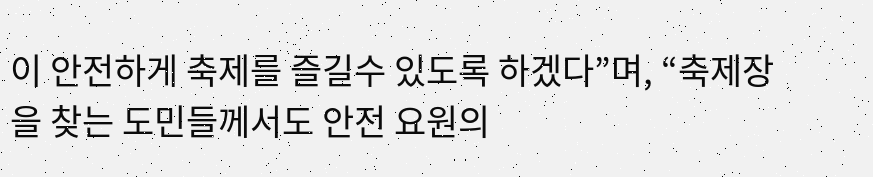이 안전하게 축제를 즐길수 있도록 하겠다”며, “축제장을 찾는 도민들께서도 안전 요원의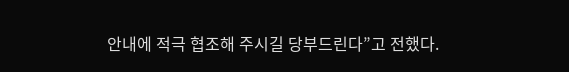안내에 적극 협조해 주시길 당부드린다”고 전했다.